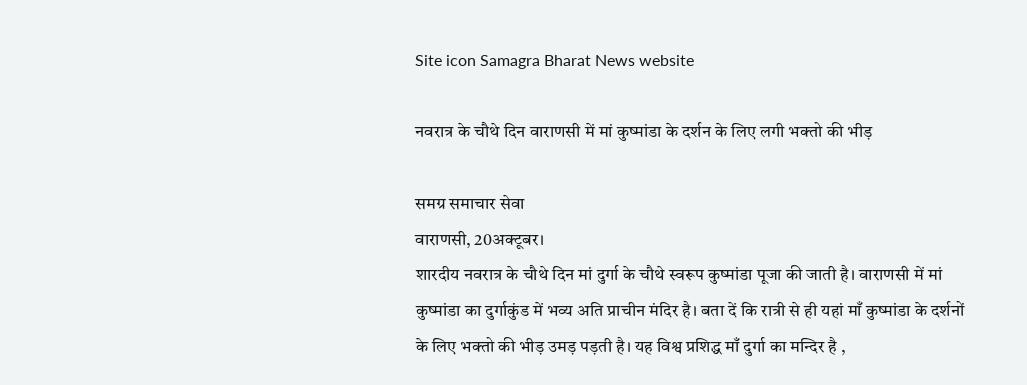Site icon Samagra Bharat News website

नवरात्र के चौथे दिन वाराणसी में मां कुष्मांडा के दर्शन के लिए लगी भक्तो की भीड़

समग्र समाचार सेवा
वाराणसी, 20अक्टूबर।
शारदीय नवरात्र के चौथे दिन मां दुर्गा के चौथे स्वरूप कुष्मांडा पूजा की जाती है। वाराणसी में मां कुष्मांडा का दुर्गाकुंड में भव्य अति प्राचीन मंदिर है। बता दें कि रात्री से ही यहां माँ कुष्मांडा के दर्शनों के लिए भक्तो की भीड़ उमड़ पड़ती है। यह विश्व प्रशिद्ध माँ दुर्गा का मन्दिर है ,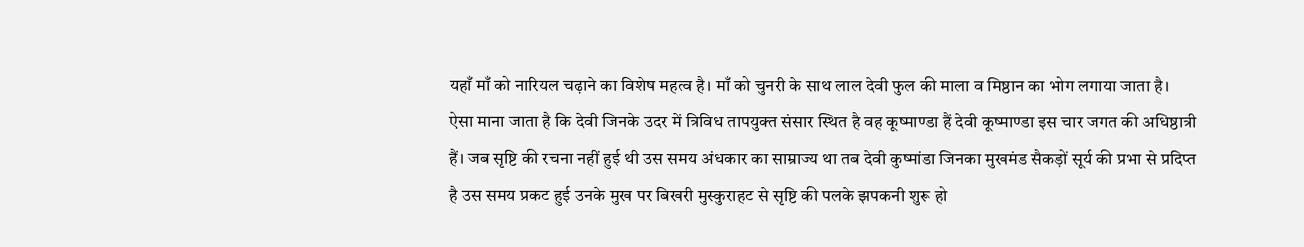यहाँ माँ को नारियल चढ़ाने का विशेष महत्व है। माँ को चुनरी के साथ लाल देवी फुल की माला व मिष्ठान का भोग लगाया जाता है।
ऐसा माना जाता है कि देवी जिनके उदर में त्रिविध तापयुक्त संसार स्थित है वह कूष्माण्डा हैं देवी कूष्माण्डा इस चार जगत की अधिष्ठात्री हैं। जब सृष्टि की रचना नहीं हुई थी उस समय अंधकार का साम्राज्य था तब देवी कुष्मांडा जिनका मुखमंड सैकड़ों सूर्य की प्रभा से प्रदिप्त है उस समय प्रकट हुई उनके मुख पर बिखरी मुस्कुराहट से सृष्टि की पलके झपकनी शुरू हो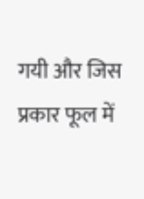गयी और जिस प्रकार फूल में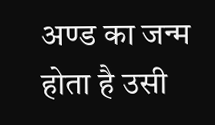अण्ड का जन्म होता है उसी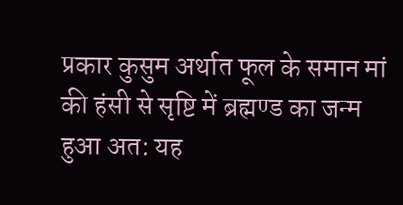प्रकार कुसुम अर्थात फूल के समान मां की हंसी से सृष्टि में ब्रह्मण्ड का जन्म हुआ अत: यह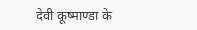देवी कूष्माण्डा के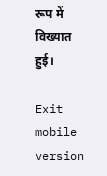रूप में विख्यात हुई।

Exit mobile version